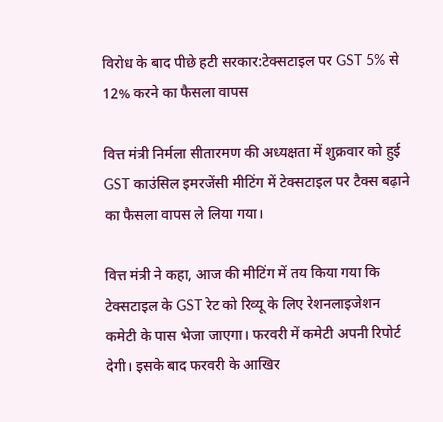विरोध के बाद पीछे हटी सरकार:टेक्सटाइल पर GST 5% से 12% करने का फैसला वापस

वित्त मंत्री निर्मला सीतारमण की अध्यक्षता में शुक्रवार को हुई GST काउंसिल इमरजेंसी मीटिंग में टेक्सटाइल पर टैक्स बढ़ाने का फैसला वापस ले लिया गया।

वित्त मंत्री ने कहा, आज की मीटिंग में तय किया गया कि टेक्सटाइल के GST रेट को रिव्यू के लिए रेशनलाइजेशन कमेटी के पास भेजा जाएगा। फरवरी में कमेटी अपनी रिपोर्ट देगी। इसके बाद फरवरी के आखिर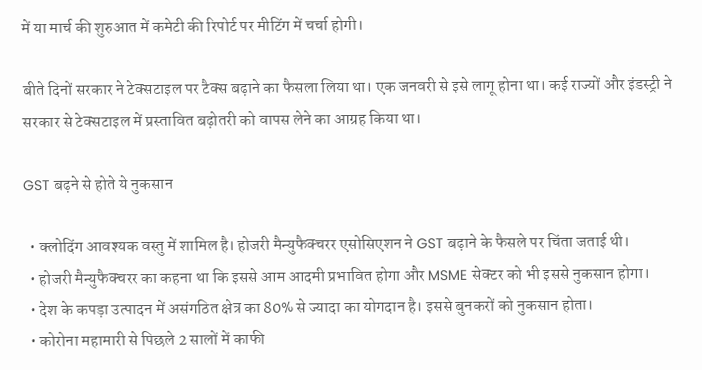में या मार्च की शुरुआत में कमेटी की रिपोर्ट पर मीटिंग में चर्चा होगी।

बीते दिनों सरकार ने टेक्सटाइल पर टैक्स बढ़ाने का फैसला लिया था। एक जनवरी से इसे लागू होना था। कई राज्यों और इंडस्ट्री ने सरकार से टेक्सटाइल में प्रस्तावित बढ़ोतरी को वापस लेने का आग्रह किया था।

GST बढ़ने से होते ये नुकसान

  • क्लोदिंग आवश्यक वस्तु में शामिल है। होजरी मैन्युफैक्चरर एसोसिएशन ने GST बढ़ाने के फैसले पर चिंता जताई थी।
  • होजरी मैन्युफैक्चरर का कहना था कि इससे आम आदमी प्रभावित होगा और MSME सेक्टर को भी इससे नुकसान होगा।
  • देश के कपड़ा उत्पादन में असंगठित क्षेत्र का 80% से ज्यादा का योगदान है। इससे बुनकरों को नुकसान होता।
  • कोरोना महामारी से पिछले 2 सालों में काफी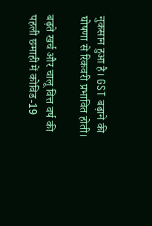नुकसान हुआ है। GST बढ़ाने की घोषणा से रिकवरी प्रभावित होती।

बढ़ते खर्च और चालू वित्त वर्ष की पहली छमाही में कोविड-19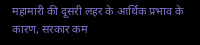महामारी की दूसरी लहर के आर्थिक प्रभाव के कारण, सरकार कम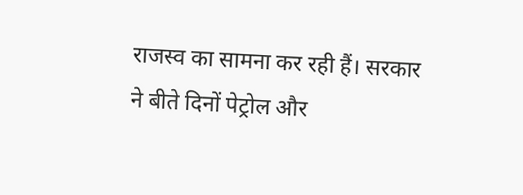राजस्व का सामना कर रही हैं। सरकार ने बीते दिनों पेट्रोल और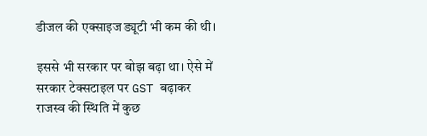डीजल की एक्साइज ड्यूटी भी कम की थी।

इससे भी सरकार पर बोझ बढ़ा था। ऐसे में सरकार टेक्सटाइल पर GST बढ़ाकर राजस्व की स्थिति में कुछ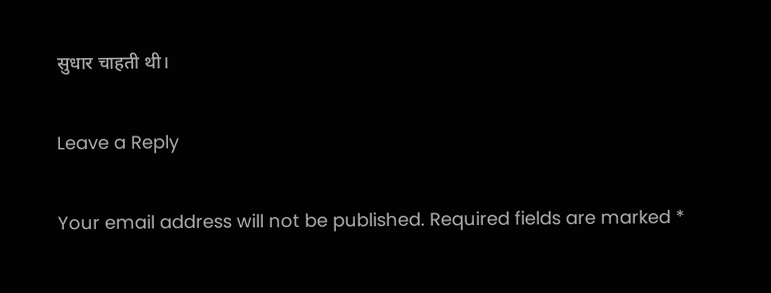सुधार चाहती थी।

Leave a Reply

Your email address will not be published. Required fields are marked *